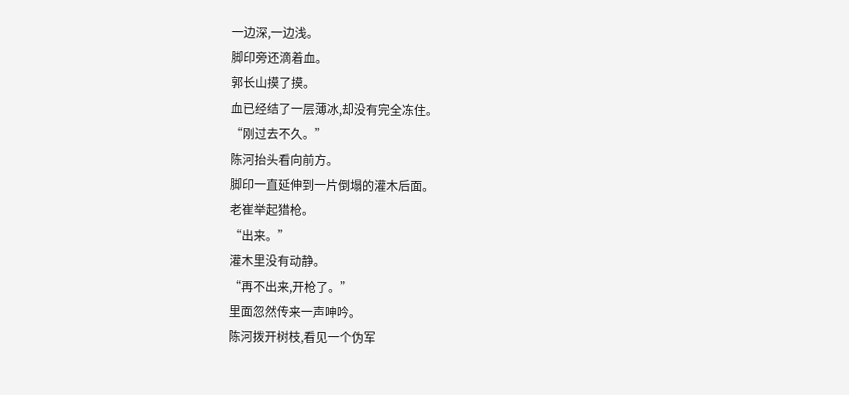一边深,一边浅。
脚印旁还滴着血。
郭长山摸了摸。
血已经结了一层薄冰,却没有完全冻住。
“刚过去不久。”
陈河抬头看向前方。
脚印一直延伸到一片倒塌的灌木后面。
老崔举起猎枪。
“出来。”
灌木里没有动静。
“再不出来,开枪了。”
里面忽然传来一声呻吟。
陈河拨开树枝,看见一个伪军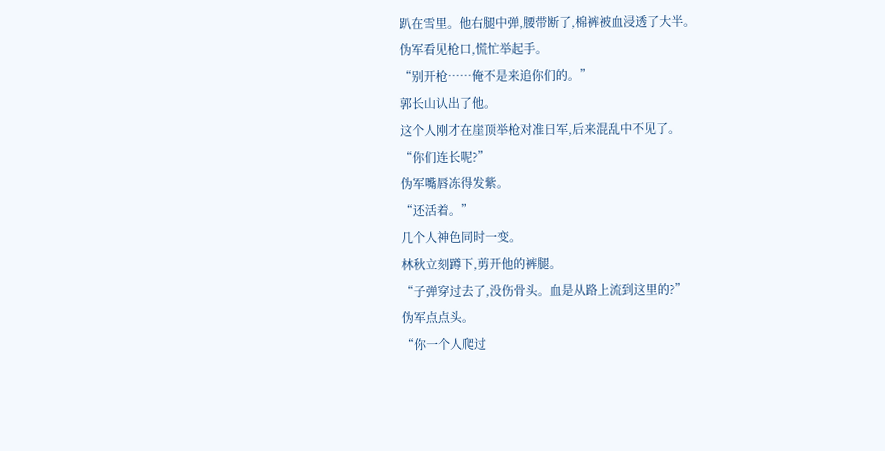趴在雪里。他右腿中弹,腰带断了,棉裤被血浸透了大半。
伪军看见枪口,慌忙举起手。
“别开枪……俺不是来追你们的。”
郭长山认出了他。
这个人刚才在崖顶举枪对准日军,后来混乱中不见了。
“你们连长呢?”
伪军嘴唇冻得发紫。
“还活着。”
几个人神色同时一变。
林秋立刻蹲下,剪开他的裤腿。
“子弹穿过去了,没伤骨头。血是从路上流到这里的?”
伪军点点头。
“你一个人爬过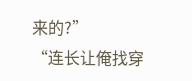来的?”
“连长让俺找穿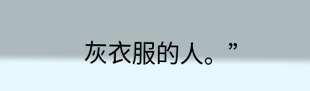灰衣服的人。”